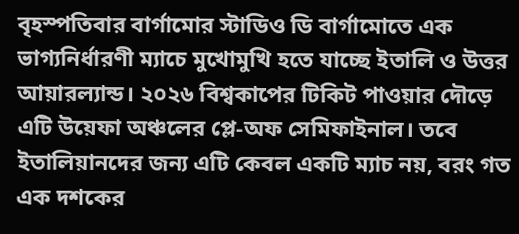বৃহস্পতিবার বার্গামোর স্টাডিও ডি বার্গামোতে এক ভাগ্যনির্ধারণী ম্যাচে মুখোমুখি হতে যাচ্ছে ইতালি ও উত্তর আয়ারল্যান্ড। ২০২৬ বিশ্বকাপের টিকিট পাওয়ার দৌড়ে এটি উয়েফা অঞ্চলের প্লে-অফ সেমিফাইনাল। তবে ইতালিয়ানদের জন্য এটি কেবল একটি ম্যাচ নয়, বরং গত এক দশকের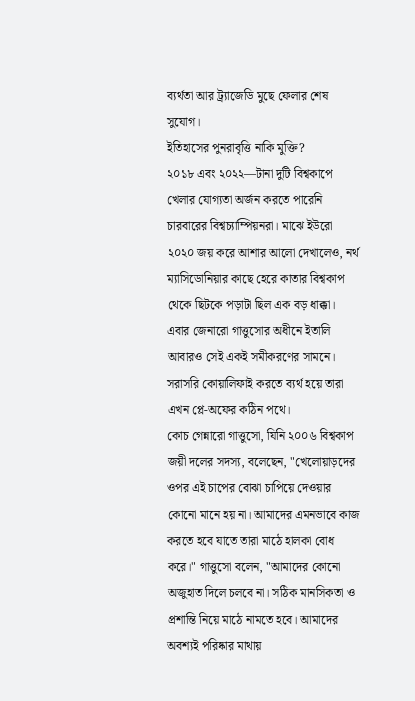ব্যর্থতা আর ট্র্যাজেডি মুছে ফেলার শেষ সুযোগ।
ইতিহাসের পুনরাবৃত্তি নাকি মুক্তি?
২০১৮ এবং ২০২২—টানা দুটি বিশ্বকাপে খেলার যোগ্যতা অর্জন করতে পারেনি চারবারের বিশ্বচ্যাম্পিয়নরা। মাঝে ইউরো ২০২০ জয় করে আশার আলো দেখালেও, নর্থ ম্যাসিডোনিয়ার কাছে হেরে কাতার বিশ্বকাপ থেকে ছিটকে পড়াটা ছিল এক বড় ধাক্কা। এবার জেনারো গাত্তুসোর অধীনে ইতালি আবারও সেই একই সমীকরণের সামনে। সরাসরি কোয়ালিফাই করতে ব্যর্থ হয়ে তারা এখন প্লে-অফের কঠিন পথে।
কোচ গেন্নারো গাত্তুসো, যিনি ২০০৬ বিশ্বকাপ জয়ী দলের সদস্য, বলেছেন, "খেলোয়াড়দের ওপর এই চাপের বোঝা চাপিয়ে দেওয়ার কোনো মানে হয় না। আমাদের এমনভাবে কাজ করতে হবে যাতে তারা মাঠে হালকা বোধ করে।" গাত্তুসো বলেন, "আমাদের কোনো অজুহাত দিলে চলবে না। সঠিক মানসিকতা ও প্রশান্তি নিয়ে মাঠে নামতে হবে। আমাদের অবশ্যই পরিষ্কার মাথায়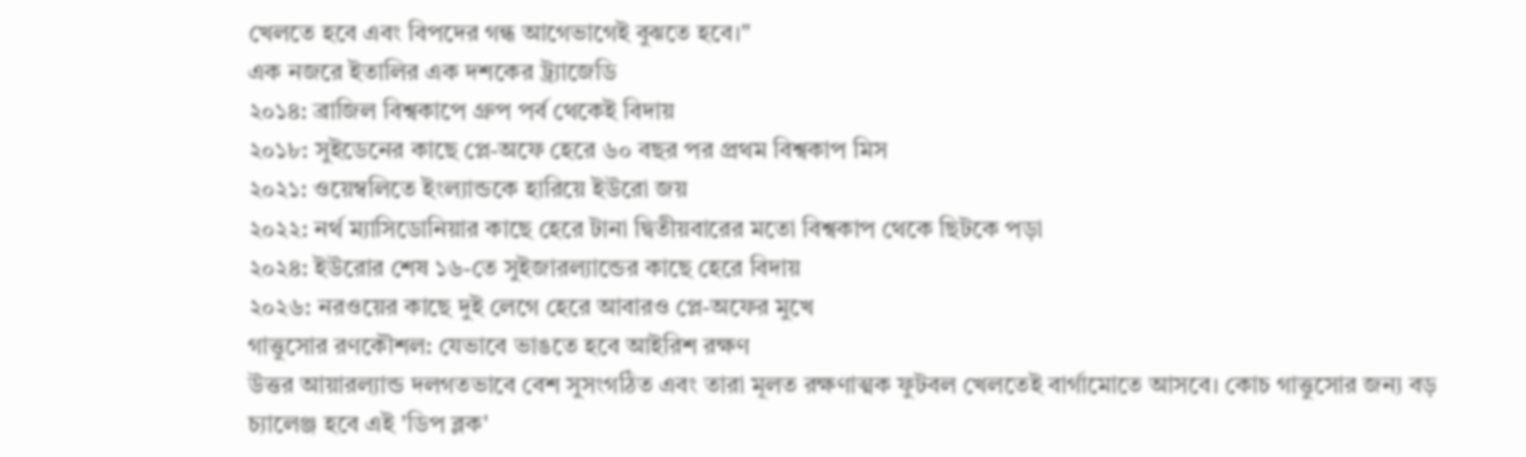খেলতে হবে এবং বিপদের গন্ধ আগেভাগেই বুঝতে হবে।"
এক নজরে ইতালির এক দশকের ট্র্যাজেডি
২০১৪: ব্রাজিল বিশ্বকাপে গ্রুপ পর্ব থেকেই বিদায়
২০১৮: সুইডেনের কাছে প্লে-অফে হেরে ৬০ বছর পর প্রথম বিশ্বকাপ মিস
২০২১: ওয়েম্বলিতে ইংল্যান্ডকে হারিয়ে ইউরো জয়
২০২২: নর্থ ম্যাসিডোনিয়ার কাছে হেরে টানা দ্বিতীয়বারের মতো বিশ্বকাপ থেকে ছিটকে পড়া
২০২৪: ইউরোর শেষ ১৬-তে সুইজারল্যান্ডের কাছে হেরে বিদায়
২০২৬: নরওয়ের কাছে দুই লেগে হেরে আবারও প্লে-অফের মুখে
গাত্তুসোর রণকৌশল: যেভাবে ভাঙতে হবে আইরিশ রক্ষণ
উত্তর আয়ারল্যান্ড দলগতভাবে বেশ সুসংগঠিত এবং তারা মূলত রক্ষণাত্মক ফুটবল খেলতেই বার্গামোতে আসবে। কোচ গাত্তুসোর জন্য বড় চ্যালেঞ্জ হবে এই 'ডিপ ব্লক'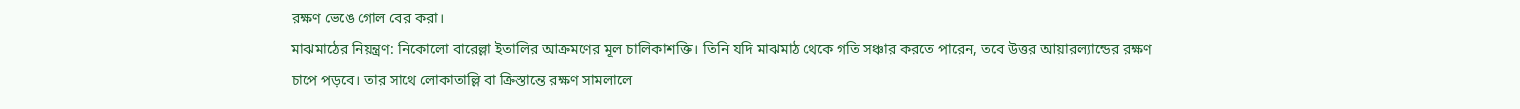রক্ষণ ভেঙে গোল বের করা।
মাঝমাঠের নিয়ন্ত্রণ: নিকোলো বারেল্লা ইতালির আক্রমণের মূল চালিকাশক্তি। তিনি যদি মাঝমাঠ থেকে গতি সঞ্চার করতে পারেন, তবে উত্তর আয়ারল্যান্ডের রক্ষণ চাপে পড়বে। তার সাথে লোকাতাল্লি বা ক্রিস্তান্তে রক্ষণ সামলালে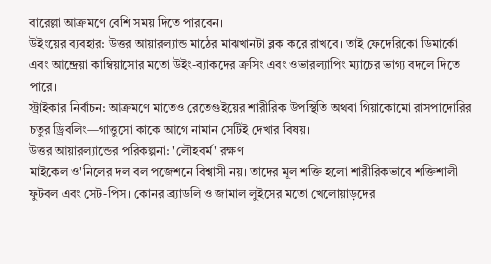বারেল্লা আক্রমণে বেশি সময় দিতে পারবেন।
উইংয়ের ব্যবহার: উত্তর আয়ারল্যান্ড মাঠের মাঝখানটা ব্লক করে রাখবে। তাই ফেদেরিকো ডিমার্কো এবং আন্দ্রেয়া কাম্বিয়াসোর মতো উইং-ব্যাকদের ক্রসিং এবং ওভারল্যাপিং ম্যাচের ভাগ্য বদলে দিতে পারে।
স্ট্রাইকার নির্বাচন: আক্রমণে মাতেও রেতেগুইয়ের শারীরিক উপস্থিতি অথবা গিয়াকোমো রাসপাদোরির চতুর ড্রিবলিং—গাত্তুসো কাকে আগে নামান সেটিই দেখার বিষয়।
উত্তর আয়ারল্যান্ডের পরিকল্পনা: 'লৌহবর্ম' রক্ষণ
মাইকেল ও'নিলের দল বল পজেশনে বিশ্বাসী নয়। তাদের মূল শক্তি হলো শারীরিকভাবে শক্তিশালী ফুটবল এবং সেট-পিস। কোনর ব্র্যাডলি ও জামাল লুইসের মতো খেলোয়াড়দের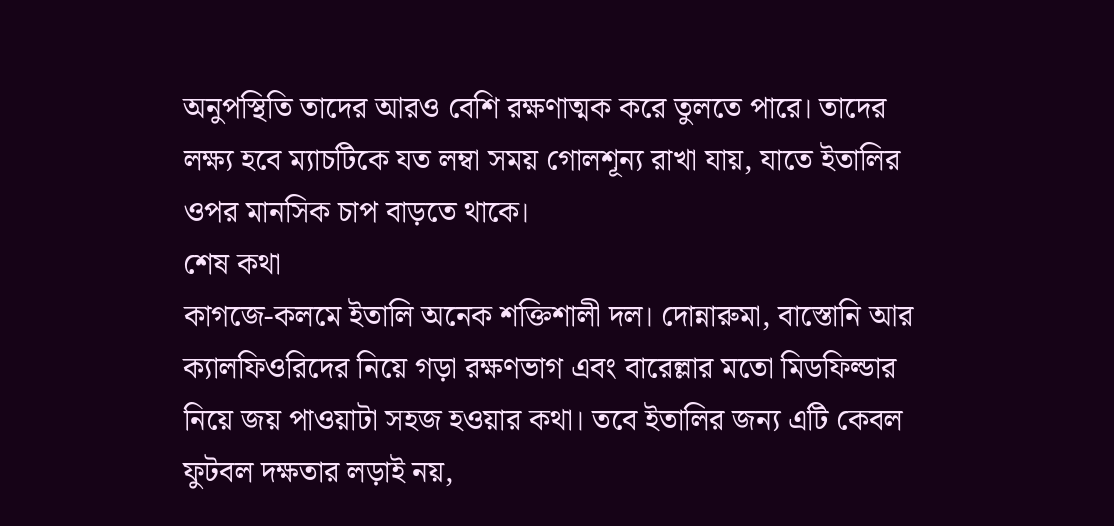অনুপস্থিতি তাদের আরও বেশি রক্ষণাত্মক করে তুলতে পারে। তাদের লক্ষ্য হবে ম্যাচটিকে যত লম্বা সময় গোলশূন্য রাখা যায়, যাতে ইতালির ওপর মানসিক চাপ বাড়তে থাকে।
শেষ কথা
কাগজে-কলমে ইতালি অনেক শক্তিশালী দল। দোন্নারুমা, বাস্তোনি আর ক্যালফিওরিদের নিয়ে গড়া রক্ষণভাগ এবং বারেল্লার মতো মিডফিল্ডার নিয়ে জয় পাওয়াটা সহজ হওয়ার কথা। তবে ইতালির জন্য এটি কেবল ফুটবল দক্ষতার লড়াই নয়,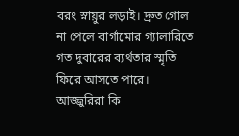বরং স্নায়ুর লড়াই। দ্রুত গোল না পেলে বার্গামোর গ্যালারিতে গত দুবারের ব্যর্থতার স্মৃতি ফিরে আসতে পারে।
আজ্জুরিরা কি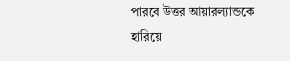পারবে উত্তর আয়ারল্যান্ডকে হারিয়ে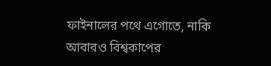ফাইনালের পথে এগোতে, নাকি আবারও বিশ্বকাপের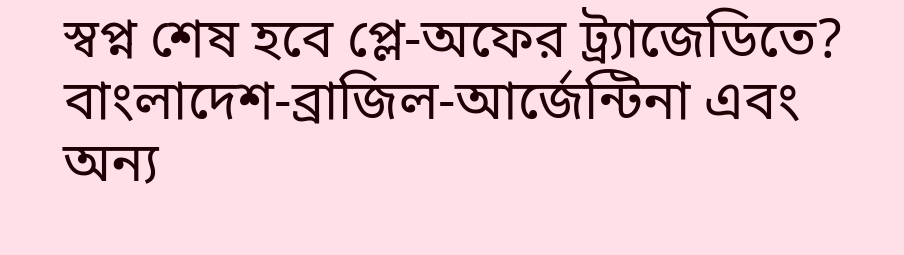স্বপ্ন শেষ হবে প্লে-অফের ট্র্যাজেডিতে?
বাংলাদেশ-ব্রাজিল-আর্জেন্টিনা এবং অন্য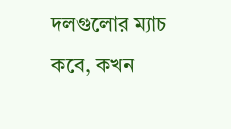দলগুলোর ম্যাচ কবে, কখন